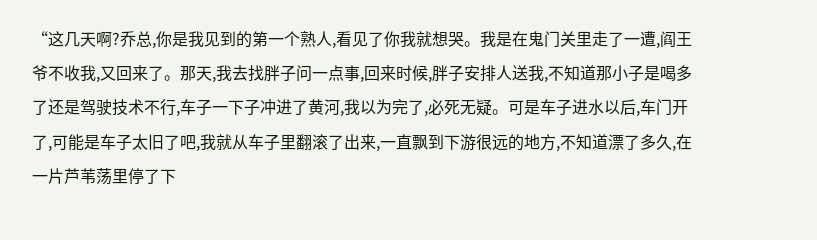“这几天啊?乔总,你是我见到的第一个熟人,看见了你我就想哭。我是在鬼门关里走了一遭,阎王爷不收我,又回来了。那天,我去找胖子问一点事,回来时候,胖子安排人送我,不知道那小子是喝多了还是驾驶技术不行,车子一下子冲进了黄河,我以为完了,必死无疑。可是车子进水以后,车门开了,可能是车子太旧了吧,我就从车子里翻滚了出来,一直飘到下游很远的地方,不知道漂了多久,在一片芦苇荡里停了下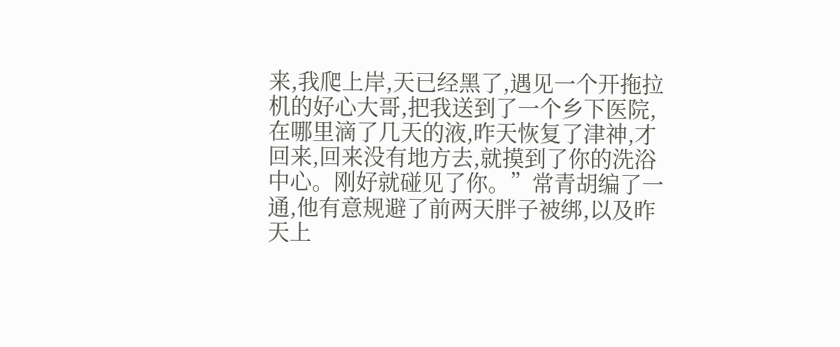来,我爬上岸,天已经黑了,遇见一个开拖拉机的好心大哥,把我送到了一个乡下医院,在哪里滴了几天的液,昨天恢复了津神,才回来,回来没有地方去,就摸到了你的洗浴中心。刚好就碰见了你。”常青胡编了一通,他有意规避了前两天胖子被绑,以及昨天上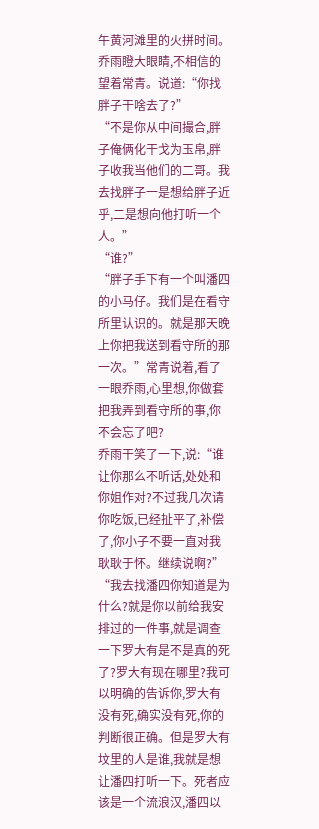午黄河滩里的火拼时间。
乔雨瞪大眼睛,不相信的望着常青。说道:“你找胖子干啥去了?”
“不是你从中间撮合,胖子俺俩化干戈为玉帛,胖子收我当他们的二哥。我去找胖子一是想给胖子近乎,二是想向他打听一个人。”
“谁?”
“胖子手下有一个叫潘四的小马仔。我们是在看守所里认识的。就是那天晚上你把我送到看守所的那一次。”常青说着,看了一眼乔雨,心里想,你做套把我弄到看守所的事,你不会忘了吧?
乔雨干笑了一下,说:“谁让你那么不听话,处处和你姐作对?不过我几次请你吃饭,已经扯平了,补偿了,你小子不要一直对我耿耿于怀。继续说啊?”
“我去找潘四你知道是为什么?就是你以前给我安排过的一件事,就是调查一下罗大有是不是真的死了?罗大有现在哪里?我可以明确的告诉你,罗大有没有死,确实没有死,你的判断很正确。但是罗大有坟里的人是谁,我就是想让潘四打听一下。死者应该是一个流浪汉,潘四以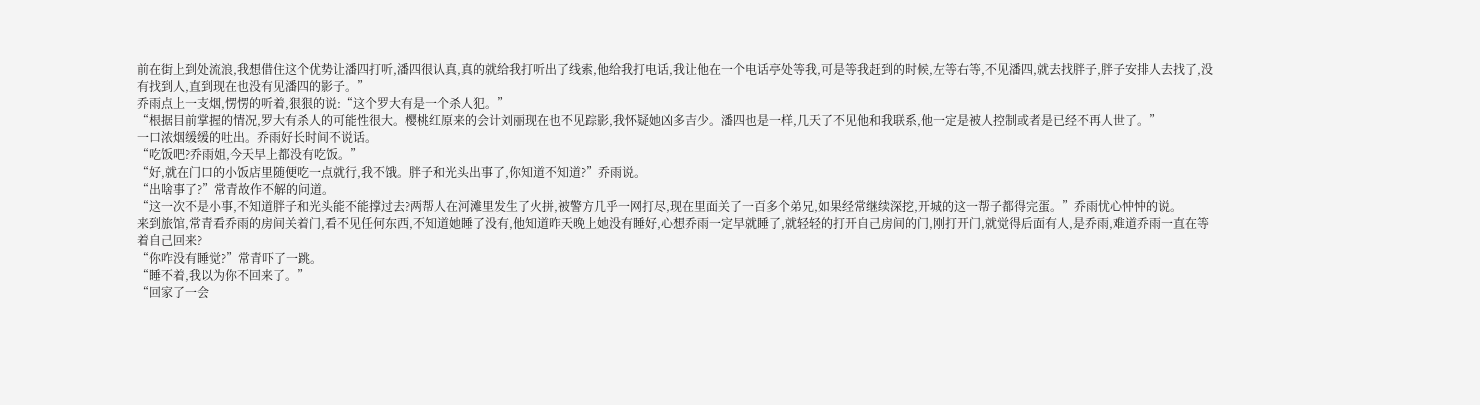前在街上到处流浪,我想借住这个优势让潘四打听,潘四很认真,真的就给我打听出了线索,他给我打电话,我让他在一个电话亭处等我,可是等我赶到的时候,左等右等,不见潘四,就去找胖子,胖子安排人去找了,没有找到人,直到现在也没有见潘四的影子。”
乔雨点上一支烟,愣愣的听着,狠狠的说:“这个罗大有是一个杀人犯。”
“根据目前掌握的情况,罗大有杀人的可能性很大。樱桃红原来的会计刘丽现在也不见踪影,我怀疑她凶多吉少。潘四也是一样,几天了不见他和我联系,他一定是被人控制或者是已经不再人世了。”
一口浓烟缓缓的吐出。乔雨好长时间不说话。
“吃饭吧?乔雨姐,今天早上都没有吃饭。”
“好,就在门口的小饭店里随便吃一点就行,我不饿。胖子和光头出事了,你知道不知道?”乔雨说。
“出啥事了?”常青故作不解的问道。
“这一次不是小事,不知道胖子和光头能不能撑过去?两帮人在河滩里发生了火拼,被警方几乎一网打尽,现在里面关了一百多个弟兄,如果经常继续深挖,开城的这一帮子都得完蛋。”乔雨忧心忡忡的说。
来到旅馆,常青看乔雨的房间关着门,看不见任何东西,不知道她睡了没有,他知道昨天晚上她没有睡好,心想乔雨一定早就睡了,就轻轻的打开自己房间的门,刚打开门,就觉得后面有人,是乔雨,难道乔雨一直在等着自己回来?
“你咋没有睡觉?”常青吓了一跳。
“睡不着,我以为你不回来了。”
“回家了一会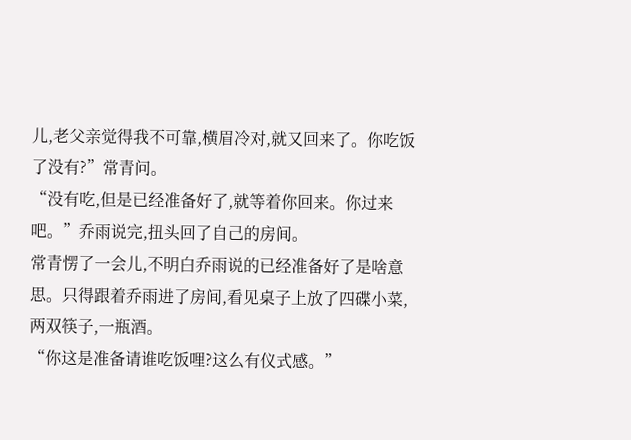儿,老父亲觉得我不可靠,横眉冷对,就又回来了。你吃饭了没有?”常青问。
“没有吃,但是已经准备好了,就等着你回来。你过来吧。”乔雨说完,扭头回了自己的房间。
常青愣了一会儿,不明白乔雨说的已经准备好了是啥意思。只得跟着乔雨进了房间,看见桌子上放了四碟小菜,两双筷子,一瓶酒。
“你这是准备请谁吃饭哩?这么有仪式感。”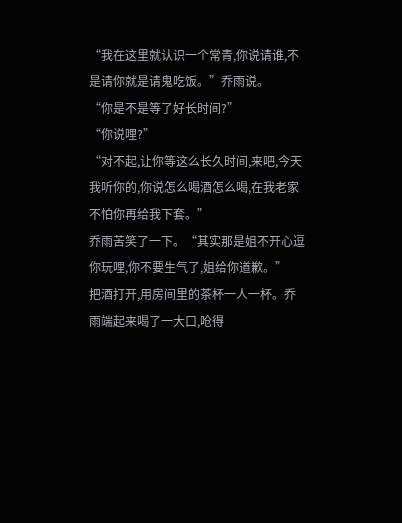“我在这里就认识一个常青,你说请谁,不是请你就是请鬼吃饭。”乔雨说。
“你是不是等了好长时间?”
“你说哩?”
“对不起,让你等这么长久时间,来吧,今天我听你的,你说怎么喝酒怎么喝,在我老家不怕你再给我下套。”
乔雨苦笑了一下。“其实那是姐不开心逗你玩哩,你不要生气了,姐给你道歉。”
把酒打开,用房间里的茶杯一人一杯。乔雨端起来喝了一大口,呛得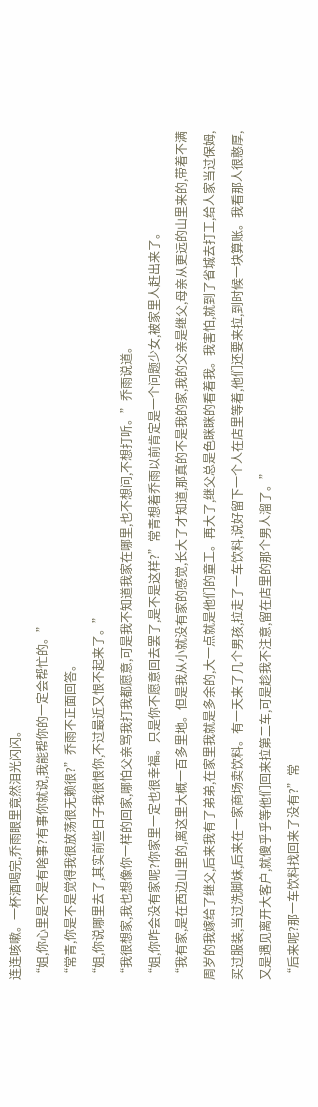连连咳嗽。一杯酒喝完,乔雨眼里竟然泪光闪闪。
“姐,你心里是不是有啥事?有事你就说,我能帮你的一定会帮忙的。”
“常青,你是不是觉得我很放荡很无赖很?”乔雨不正面回答。
“姐,你说哪里去了,其实前些日子我很恨你,不过最近又恨不起来了。”
“我很想家,我也想像你一样的回家,哪怕父亲骂我打我都愿意,可是我不知道我家在哪里,也不想问,不想打听。”乔雨说道。
“姐,你咋会没有家呢?你家里一定也很幸福。只是你不愿意回去罢了,是不是这样?”常青想着乔雨以前肯定是一个问题少女,被家里人赶出来了。
“我有家,是在西边山里的,离这里大概一百多里地。但是我从小就没有家的感觉,长大了才知道,那真的不是我的家,我的父亲是继父,母亲从更远的山里来的,带着不满周岁的我嫁给了继父,后来我有了弟弟,在家里我就是多余的,大一点就是他们的童工。再大了,继父总是色眯眯的看着我。我害怕,就到了省城去打工,给人家当过保姆,买过服装,当过洗脚妹,后来在一家商场卖饮料。有一天来了几个男孩,拉走了一车饮料,说好留下一个人在店里等着,他们还要来拉,到时候一块算账。我看那人很憨厚,又是遇见离开大客户,就傻乎乎等他们回来拉第二车,可是趁我不注意,留在店里的那个男人溜了。”
“后来呢?那一车饮料找回来了没有?”常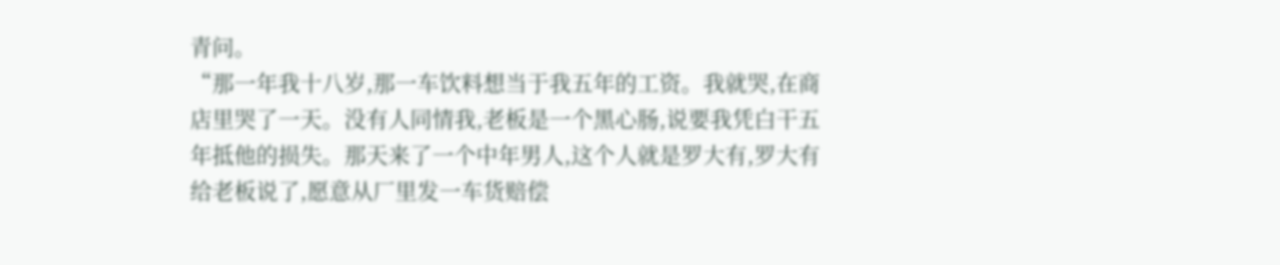青问。
“那一年我十八岁,那一车饮料想当于我五年的工资。我就哭,在商店里哭了一天。没有人同情我,老板是一个黑心肠,说要我凭白干五年抵他的损失。那天来了一个中年男人,这个人就是罗大有,罗大有给老板说了,愿意从厂里发一车货赔偿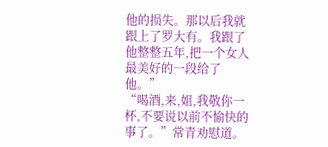他的损失。那以后我就跟上了罗大有。我跟了他整整五年,把一个女人最美好的一段给了他。”
“喝酒,来,姐,我敬你一杯,不要说以前不愉快的事了。”常青劝慰道。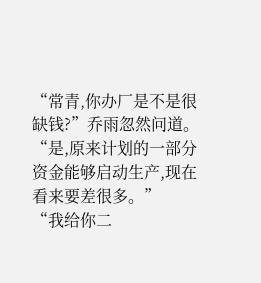“常青,你办厂是不是很缺钱?”乔雨忽然问道。
“是,原来计划的一部分资金能够启动生产,现在看来要差很多。”
“我给你二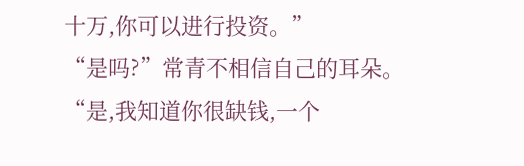十万,你可以进行投资。”
“是吗?”常青不相信自己的耳朵。
“是,我知道你很缺钱,一个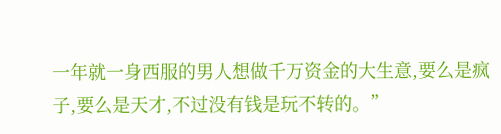一年就一身西服的男人想做千万资金的大生意,要么是疯子,要么是天才,不过没有钱是玩不转的。”